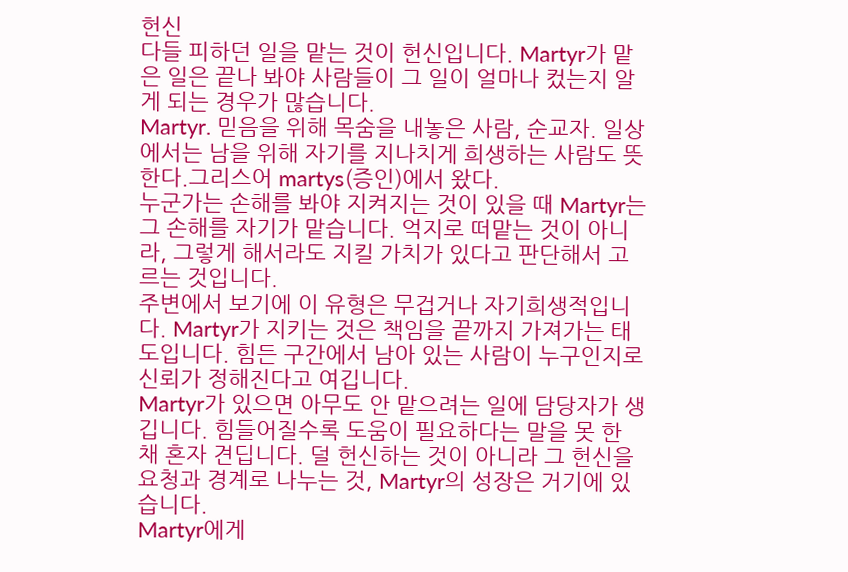헌신
다들 피하던 일을 맡는 것이 헌신입니다. Martyr가 맡은 일은 끝나 봐야 사람들이 그 일이 얼마나 컸는지 알게 되는 경우가 많습니다.
Martyr. 믿음을 위해 목숨을 내놓은 사람, 순교자. 일상에서는 남을 위해 자기를 지나치게 희생하는 사람도 뜻한다.그리스어 martys(증인)에서 왔다.
누군가는 손해를 봐야 지켜지는 것이 있을 때 Martyr는 그 손해를 자기가 맡습니다. 억지로 떠맡는 것이 아니라, 그렇게 해서라도 지킬 가치가 있다고 판단해서 고르는 것입니다.
주변에서 보기에 이 유형은 무겁거나 자기희생적입니다. Martyr가 지키는 것은 책임을 끝까지 가져가는 태도입니다. 힘든 구간에서 남아 있는 사람이 누구인지로 신뢰가 정해진다고 여깁니다.
Martyr가 있으면 아무도 안 맡으려는 일에 담당자가 생깁니다. 힘들어질수록 도움이 필요하다는 말을 못 한 채 혼자 견딥니다. 덜 헌신하는 것이 아니라 그 헌신을 요청과 경계로 나누는 것, Martyr의 성장은 거기에 있습니다.
Martyr에게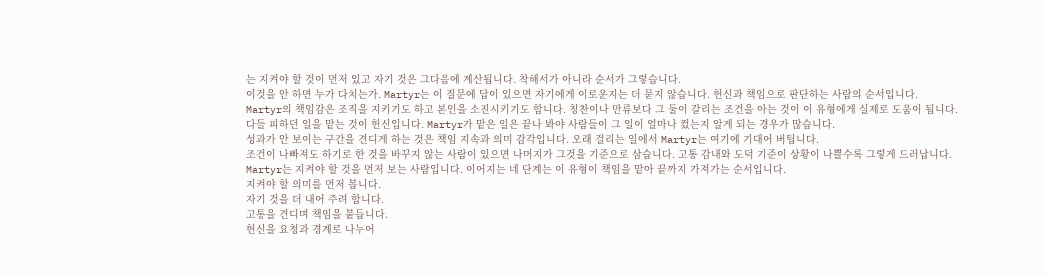는 지켜야 할 것이 먼저 있고 자기 것은 그다음에 계산됩니다. 착해서가 아니라 순서가 그렇습니다.
이것을 안 하면 누가 다치는가. Martyr는 이 질문에 답이 있으면 자기에게 이로운지는 더 묻지 않습니다. 헌신과 책임으로 판단하는 사람의 순서입니다.
Martyr의 책임감은 조직을 지키기도 하고 본인을 소진시키기도 합니다. 칭찬이나 만류보다 그 둘이 갈리는 조건을 아는 것이 이 유형에게 실제로 도움이 됩니다.
다들 피하던 일을 맡는 것이 헌신입니다. Martyr가 맡은 일은 끝나 봐야 사람들이 그 일이 얼마나 컸는지 알게 되는 경우가 많습니다.
성과가 안 보이는 구간을 견디게 하는 것은 책임 지속과 의미 감각입니다. 오래 걸리는 일에서 Martyr는 여기에 기대어 버팁니다.
조건이 나빠져도 하기로 한 것을 바꾸지 않는 사람이 있으면 나머지가 그것을 기준으로 삼습니다. 고통 감내와 도덕 기준이 상황이 나쁠수록 그렇게 드러납니다.
Martyr는 지켜야 할 것을 먼저 보는 사람입니다. 이어지는 네 단계는 이 유형이 책임을 맡아 끝까지 가져가는 순서입니다.
지켜야 할 의미를 먼저 봅니다.
자기 것을 더 내어 주려 합니다.
고통을 견디며 책임을 붙듭니다.
헌신을 요청과 경계로 나누어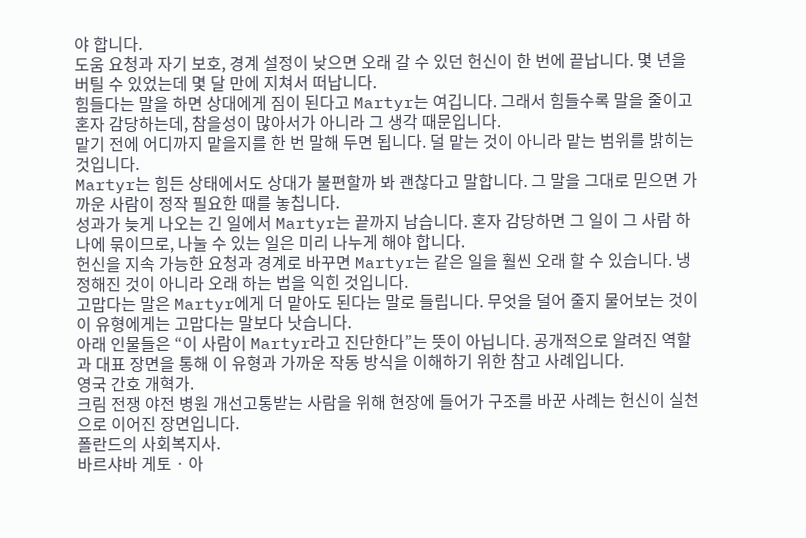야 합니다.
도움 요청과 자기 보호, 경계 설정이 낮으면 오래 갈 수 있던 헌신이 한 번에 끝납니다. 몇 년을 버틸 수 있었는데 몇 달 만에 지쳐서 떠납니다.
힘들다는 말을 하면 상대에게 짐이 된다고 Martyr는 여깁니다. 그래서 힘들수록 말을 줄이고 혼자 감당하는데, 참을성이 많아서가 아니라 그 생각 때문입니다.
맡기 전에 어디까지 맡을지를 한 번 말해 두면 됩니다. 덜 맡는 것이 아니라 맡는 범위를 밝히는 것입니다.
Martyr는 힘든 상태에서도 상대가 불편할까 봐 괜찮다고 말합니다. 그 말을 그대로 믿으면 가까운 사람이 정작 필요한 때를 놓칩니다.
성과가 늦게 나오는 긴 일에서 Martyr는 끝까지 남습니다. 혼자 감당하면 그 일이 그 사람 하나에 묶이므로, 나눌 수 있는 일은 미리 나누게 해야 합니다.
헌신을 지속 가능한 요청과 경계로 바꾸면 Martyr는 같은 일을 훨씬 오래 할 수 있습니다. 냉정해진 것이 아니라 오래 하는 법을 익힌 것입니다.
고맙다는 말은 Martyr에게 더 맡아도 된다는 말로 들립니다. 무엇을 덜어 줄지 물어보는 것이 이 유형에게는 고맙다는 말보다 낫습니다.
아래 인물들은 “이 사람이 Martyr라고 진단한다”는 뜻이 아닙니다. 공개적으로 알려진 역할과 대표 장면을 통해 이 유형과 가까운 작동 방식을 이해하기 위한 참고 사례입니다.
영국 간호 개혁가.
크림 전쟁 야전 병원 개선고통받는 사람을 위해 현장에 들어가 구조를 바꾼 사례는 헌신이 실천으로 이어진 장면입니다.
폴란드의 사회복지사.
바르샤바 게토 · 아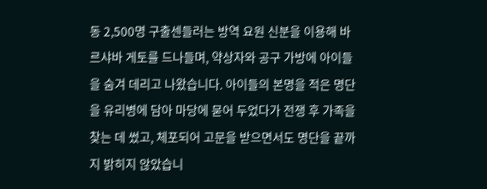동 2,500명 구출센들러는 방역 요원 신분을 이용해 바르샤바 게토를 드나들며, 약상자와 공구 가방에 아이들을 숨겨 데리고 나왔습니다. 아이들의 본명을 적은 명단을 유리병에 담아 마당에 묻어 두었다가 전쟁 후 가족을 찾는 데 썼고, 체포되어 고문을 받으면서도 명단을 끝까지 밝히지 않았습니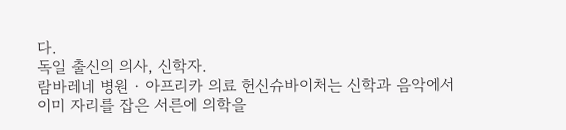다.
독일 출신의 의사, 신학자.
람바레네 병원 · 아프리카 의료 헌신슈바이처는 신학과 음악에서 이미 자리를 잡은 서른에 의학을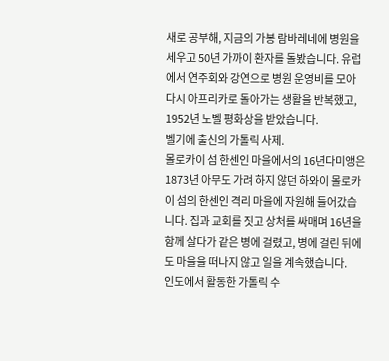새로 공부해, 지금의 가봉 람바레네에 병원을 세우고 50년 가까이 환자를 돌봤습니다. 유럽에서 연주회와 강연으로 병원 운영비를 모아 다시 아프리카로 돌아가는 생활을 반복했고, 1952년 노벨 평화상을 받았습니다.
벨기에 출신의 가톨릭 사제.
몰로카이 섬 한센인 마을에서의 16년다미앵은 1873년 아무도 가려 하지 않던 하와이 몰로카이 섬의 한센인 격리 마을에 자원해 들어갔습니다. 집과 교회를 짓고 상처를 싸매며 16년을 함께 살다가 같은 병에 걸렸고, 병에 걸린 뒤에도 마을을 떠나지 않고 일을 계속했습니다.
인도에서 활동한 가톨릭 수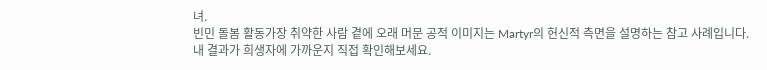녀.
빈민 돌봄 활동가장 취약한 사람 곁에 오래 머문 공적 이미지는 Martyr의 헌신적 측면을 설명하는 참고 사례입니다.
내 결과가 희생자에 가까운지 직접 확인해보세요.